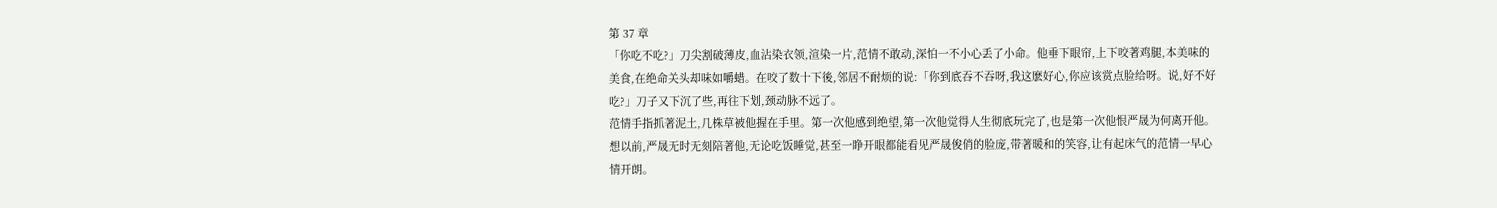第 37 章
「你吃不吃?」刀尖割破薄皮,血沾染衣领,渲染一片,范情不敢动,深怕一不小心丢了小命。他垂下眼帘,上下咬著鸡腿,本美味的美食,在绝命关头却味如嚼蜡。在咬了数十下後,邻居不耐烦的说:「你到底吞不吞呀,我这麽好心,你应该赏点脸给呀。说,好不好吃?」刀子又下沉了些,再往下划,颈动脉不远了。
范情手指抓著泥土,几株草被他握在手里。第一次他感到绝望,第一次他觉得人生彻底玩完了,也是第一次他恨严晟为何离开他。想以前,严晟无时无刻陪著他,无论吃饭睡觉,甚至一睁开眼都能看见严晟俊俏的脸庞,带著暖和的笑容,让有起床气的范情一早心情开朗。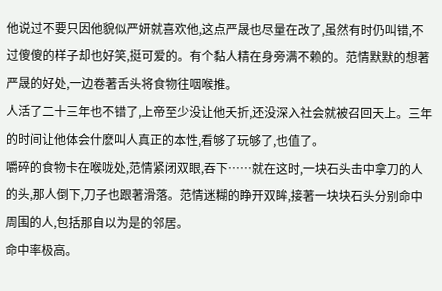他说过不要只因他貌似严妍就喜欢他,这点严晟也尽量在改了,虽然有时仍叫错,不过傻傻的样子却也好笑,挺可爱的。有个黏人精在身旁满不赖的。范情默默的想著严晟的好处,一边卷著舌头将食物往咽喉推。
人活了二十三年也不错了,上帝至少没让他夭折,还没深入社会就被召回天上。三年的时间让他体会什麽叫人真正的本性,看够了玩够了,也值了。
嚼碎的食物卡在喉咙处,范情紧闭双眼,吞下……就在这时,一块石头击中拿刀的人的头,那人倒下,刀子也跟著滑落。范情迷糊的睁开双眸,接著一块块石头分别命中周围的人,包括那自以为是的邻居。
命中率极高。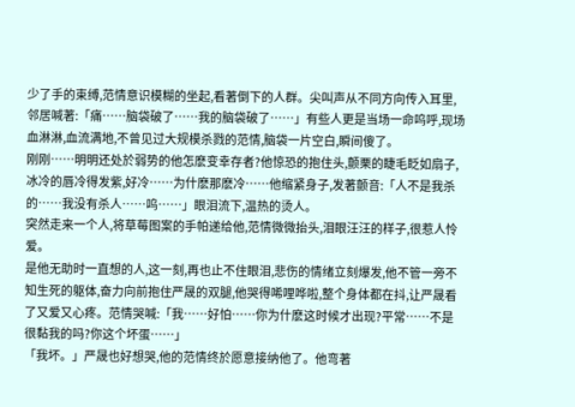少了手的束缚,范情意识模糊的坐起,看著倒下的人群。尖叫声从不同方向传入耳里,邻居喊著:「痛……脑袋破了……我的脑袋破了……」有些人更是当场一命呜呼,现场血淋淋,血流满地,不曾见过大规模杀戮的范情,脑袋一片空白,瞬间傻了。
刚刚……明明还处於弱势的他怎麽变幸存者?他惊恐的抱住头,颤栗的睫毛眨如扇子,冰冷的唇冷得发紫,好冷……为什麽那麽冷……他缩紧身子,发著颤音:「人不是我杀的……我没有杀人……呜……」眼泪流下,温热的烫人。
突然走来一个人,将草莓图案的手帕递给他,范情微微抬头,泪眼汪汪的样子,很惹人怜爱。
是他无助时一直想的人,这一刻,再也止不住眼泪,悲伤的情绪立刻爆发,他不管一旁不知生死的躯体,奋力向前抱住严晟的双腿,他哭得唏哩哗啦,整个身体都在抖,让严晟看了又爱又心疼。范情哭喊:「我……好怕……你为什麽这时候才出现?平常……不是很黏我的吗?你这个坏蛋……」
「我坏。」严晟也好想哭,他的范情终於愿意接纳他了。他弯著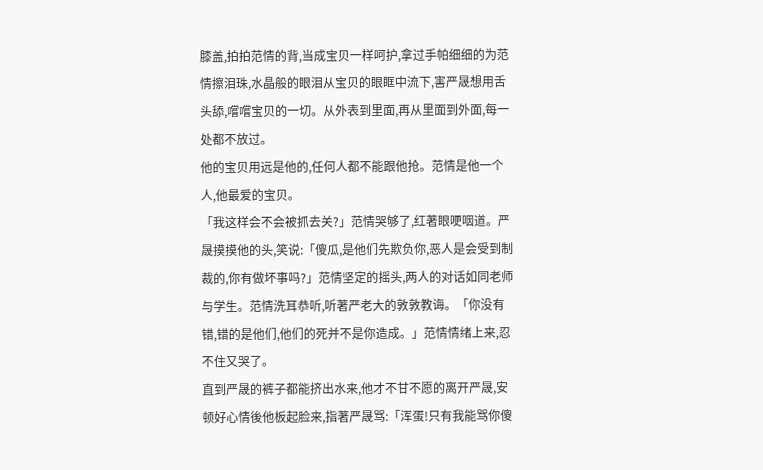膝盖,拍拍范情的背,当成宝贝一样呵护,拿过手帕细细的为范情擦泪珠,水晶般的眼泪从宝贝的眼眶中流下,害严晟想用舌头舔,嚐嚐宝贝的一切。从外表到里面,再从里面到外面,每一处都不放过。
他的宝贝用远是他的,任何人都不能跟他抢。范情是他一个人,他最爱的宝贝。
「我这样会不会被抓去关?」范情哭够了,红著眼哽咽道。严晟摸摸他的头,笑说:「傻瓜,是他们先欺负你,恶人是会受到制裁的,你有做坏事吗?」范情坚定的摇头,两人的对话如同老师与学生。范情洗耳恭听,听著严老大的敦敦教诲。「你没有错,错的是他们,他们的死并不是你造成。」范情情绪上来,忍不住又哭了。
直到严晟的裤子都能挤出水来,他才不甘不愿的离开严晟,安顿好心情後他板起脸来,指著严晟骂:「浑蛋!只有我能骂你傻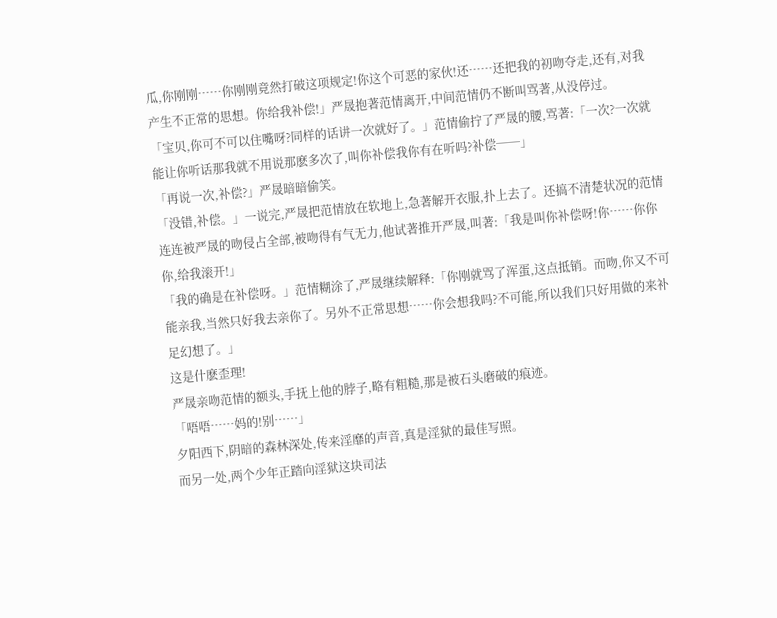瓜,你刚刚……你刚刚竟然打破这项规定!你这个可恶的家伙!还……还把我的初吻夺走,还有,对我产生不正常的思想。你给我补偿!」严晟抱著范情离开,中间范情仍不断叫骂著,从没停过。
「宝贝,你可不可以住嘴呀?同样的话讲一次就好了。」范情偷拧了严晟的腰,骂著:「一次?一次就能让你听话那我就不用说那麽多次了,叫你补偿我你有在听吗?补偿──」
「再说一次,补偿?」严晟暗暗偷笑。
「没错,补偿。」一说完,严晟把范情放在软地上,急著解开衣服,扑上去了。还搞不清楚状况的范情连连被严晟的吻侵占全部,被吻得有气无力,他试著推开严晟,叫著:「我是叫你补偿呀!你……你你你,给我滚开!」
「我的确是在补偿呀。」范情糊涂了,严晟继续解释:「你刚就骂了浑蛋,这点抵销。而吻,你又不可能亲我,当然只好我去亲你了。另外不正常思想……你会想我吗?不可能,所以我们只好用做的来补足幻想了。」
这是什麽歪理!
严晟亲吻范情的额头,手抚上他的脖子,略有粗糙,那是被石头磨破的痕迹。
「唔唔……妈的!别……」
夕阳西下,阴暗的森林深处,传来淫靡的声音,真是淫狱的最佳写照。
而另一处,两个少年正踏向淫狱这块司法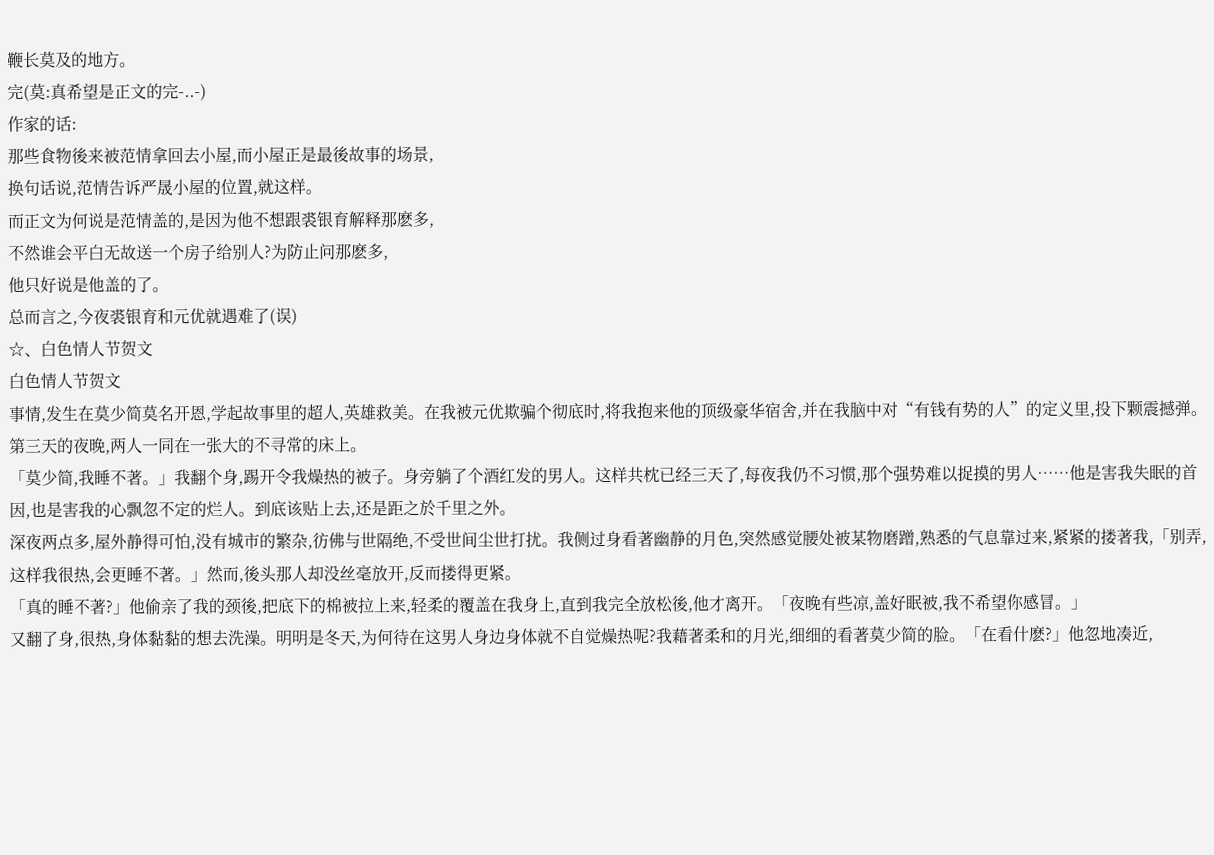鞭长莫及的地方。
完(莫:真希望是正文的完-..-)
作家的话:
那些食物後来被范情拿回去小屋,而小屋正是最後故事的场景,
换句话说,范情告诉严晟小屋的位置,就这样。
而正文为何说是范情盖的,是因为他不想跟裘银育解释那麽多,
不然谁会平白无故送一个房子给别人?为防止问那麽多,
他只好说是他盖的了。
总而言之,今夜裘银育和元优就遇难了(误)
☆、白色情人节贺文
白色情人节贺文
事情,发生在莫少简莫名开恩,学起故事里的超人,英雄救美。在我被元优欺骗个彻底时,将我抱来他的顶级豪华宿舍,并在我脑中对“有钱有势的人”的定义里,投下颗震撼弹。第三天的夜晚,两人一同在一张大的不寻常的床上。
「莫少简,我睡不著。」我翻个身,踢开令我燥热的被子。身旁躺了个酒红发的男人。这样共枕已经三天了,每夜我仍不习惯,那个强势难以捉摸的男人……他是害我失眠的首因,也是害我的心飘忽不定的烂人。到底该贴上去,还是距之於千里之外。
深夜两点多,屋外静得可怕,没有城市的繁杂,彷佛与世隔绝,不受世间尘世打扰。我侧过身看著幽静的月色,突然感觉腰处被某物磨蹭,熟悉的气息靠过来,紧紧的搂著我,「别弄,这样我很热,会更睡不著。」然而,後头那人却没丝毫放开,反而搂得更紧。
「真的睡不著?」他偷亲了我的颈後,把底下的棉被拉上来,轻柔的覆盖在我身上,直到我完全放松後,他才离开。「夜晚有些凉,盖好眠被,我不希望你感冒。」
又翻了身,很热,身体黏黏的想去洗澡。明明是冬天,为何待在这男人身边身体就不自觉燥热呢?我藉著柔和的月光,细细的看著莫少简的脸。「在看什麽?」他忽地凑近,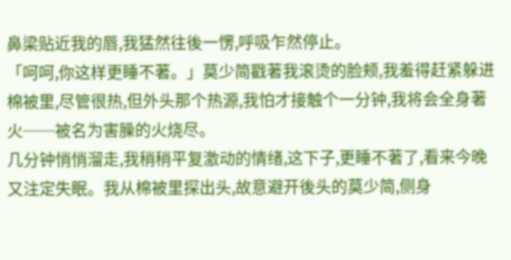鼻梁贴近我的唇,我猛然往後一愣,呼吸乍然停止。
「呵呵,你这样更睡不著。」莫少简戳著我滚烫的脸颊,我羞得赶紧躲进棉被里,尽管很热,但外头那个热源,我怕才接触个一分钟,我将会全身著火──被名为害臊的火烧尽。
几分钟悄悄溜走,我稍稍平复激动的情绪,这下子,更睡不著了,看来今晚又注定失眠。我从棉被里探出头,故意避开後头的莫少简,侧身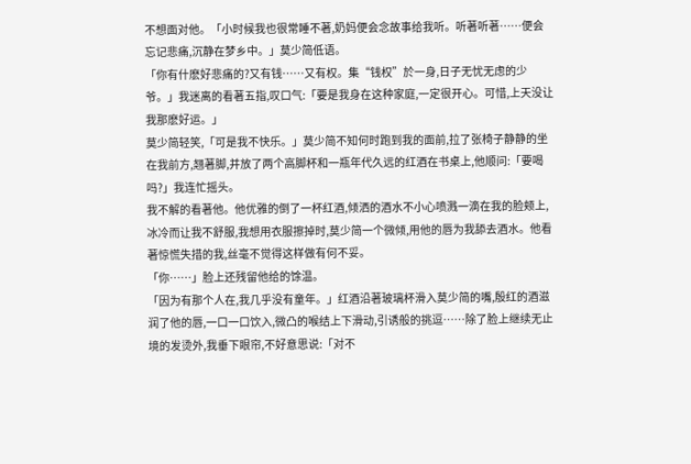不想面对他。「小时候我也很常睡不著,奶妈便会念故事给我听。听著听著……便会忘记悲痛,沉静在梦乡中。」莫少简低语。
「你有什麽好悲痛的?又有钱……又有权。集“钱权”於一身,日子无忧无虑的少爷。」我迷离的看著五指,叹口气:「要是我身在这种家庭,一定很开心。可惜,上天没让我那麽好运。」
莫少简轻笑,「可是我不快乐。」莫少简不知何时跑到我的面前,拉了张椅子静静的坐在我前方,翘著脚,并放了两个高脚杯和一瓶年代久远的红酒在书桌上,他顺问:「要喝吗?」我连忙摇头。
我不解的看著他。他优雅的倒了一杯红酒,倾洒的酒水不小心喷溅一滴在我的脸颊上,冰冷而让我不舒服,我想用衣服擦掉时,莫少简一个微倾,用他的唇为我舔去酒水。他看著惊慌失措的我,丝毫不觉得这样做有何不妥。
「你……」脸上还残留他给的馀温。
「因为有那个人在,我几乎没有童年。」红酒沿著玻璃杯滑入莫少简的嘴,殷红的酒滋润了他的唇,一口一口饮入,微凸的喉结上下滑动,引诱般的挑逗……除了脸上继续无止境的发烫外,我垂下眼帘,不好意思说:「对不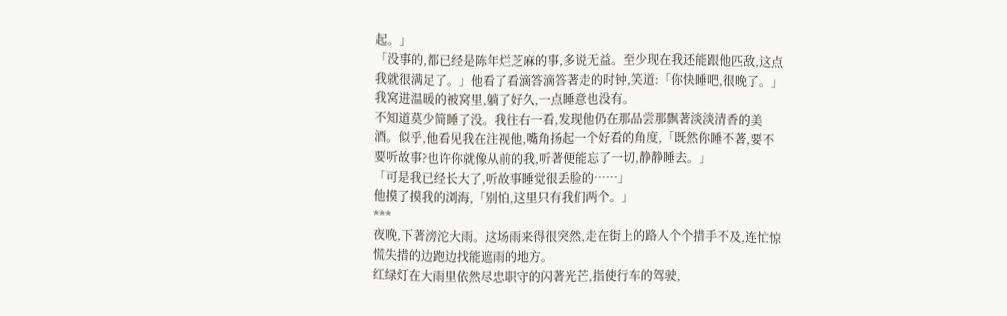起。」
「没事的,都已经是陈年烂芝麻的事,多说无益。至少现在我还能跟他匹敌,这点我就很满足了。」他看了看滴答滴答著走的时钟,笑道:「你快睡吧,很晚了。」我窝进温暖的被窝里,躺了好久,一点睡意也没有。
不知道莫少简睡了没。我往右一看,发现他仍在那品尝那飘著淡淡清香的美酒。似乎,他看见我在注视他,嘴角扬起一个好看的角度,「既然你睡不著,要不要听故事?也许你就像从前的我,听著便能忘了一切,静静睡去。」
「可是我已经长大了,听故事睡觉很丢脸的……」
他摸了摸我的浏海,「别怕,这里只有我们两个。」
***
夜晚,下著滂沱大雨。这场雨来得很突然,走在街上的路人个个措手不及,连忙惊慌失措的边跑边找能遮雨的地方。
红绿灯在大雨里依然尽忠职守的闪著光芒,指使行车的驾驶,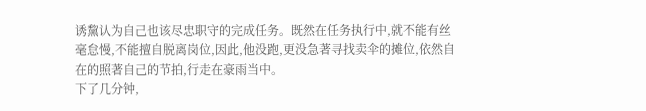诱黧认为自己也该尽忠职守的完成任务。既然在任务执行中,就不能有丝毫怠慢,不能擅自脱离岗位,因此,他没跑,更没急著寻找卖伞的摊位,依然自在的照著自己的节拍,行走在豪雨当中。
下了几分钟,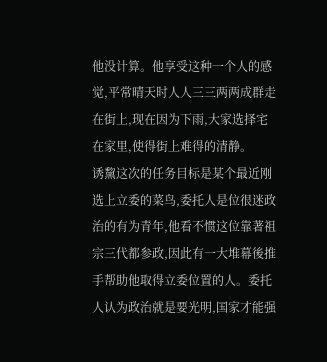他没计算。他享受这种一个人的感觉,平常晴天时人人三三两两成群走在街上,现在因为下雨,大家选择宅在家里,使得街上难得的清静。
诱黧这次的任务目标是某个最近刚选上立委的菜鸟,委托人是位很迷政治的有为青年,他看不惯这位靠著祖宗三代都参政,因此有一大堆幕後推手帮助他取得立委位置的人。委托人认为政治就是要光明,国家才能强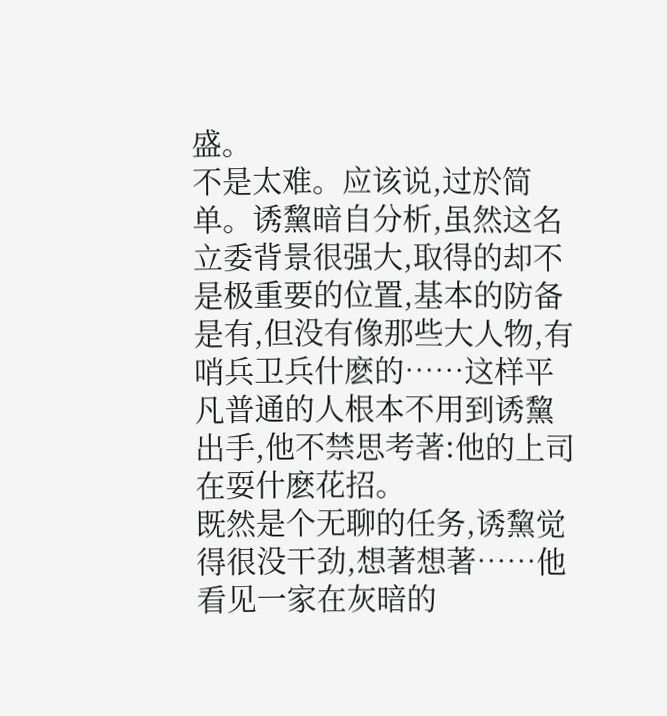盛。
不是太难。应该说,过於简单。诱黧暗自分析,虽然这名立委背景很强大,取得的却不是极重要的位置,基本的防备是有,但没有像那些大人物,有哨兵卫兵什麽的……这样平凡普通的人根本不用到诱黧出手,他不禁思考著:他的上司在耍什麽花招。
既然是个无聊的任务,诱黧觉得很没干劲,想著想著……他看见一家在灰暗的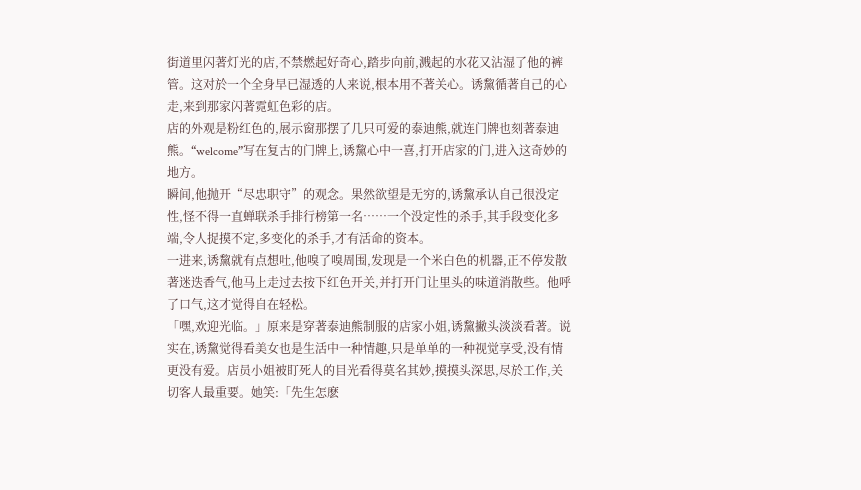街道里闪著灯光的店,不禁燃起好奇心,踏步向前,溅起的水花又沾湿了他的裤管。这对於一个全身早已湿透的人来说,根本用不著关心。诱黧循著自己的心走,来到那家闪著霓虹色彩的店。
店的外观是粉红色的,展示窗那摆了几只可爱的泰迪熊,就连门牌也刻著泰迪熊。“welcome”写在复古的门牌上,诱黧心中一喜,打开店家的门,进入这奇妙的地方。
瞬间,他抛开“尽忠职守”的观念。果然欲望是无穷的,诱黧承认自己很没定性,怪不得一直蝉联杀手排行榜第一名……一个没定性的杀手,其手段变化多端,令人捉摸不定,多变化的杀手,才有活命的资本。
一进来,诱黧就有点想吐,他嗅了嗅周围,发现是一个米白色的机器,正不停发散著迷迭香气,他马上走过去按下红色开关,并打开门让里头的味道消散些。他呼了口气,这才觉得自在轻松。
「嘿,欢迎光临。」原来是穿著泰迪熊制服的店家小姐,诱黧撇头淡淡看著。说实在,诱黧觉得看美女也是生活中一种情趣,只是单单的一种视觉享受,没有情更没有爱。店员小姐被盯死人的目光看得莫名其妙,摸摸头深思,尽於工作,关切客人最重要。她笑:「先生怎麽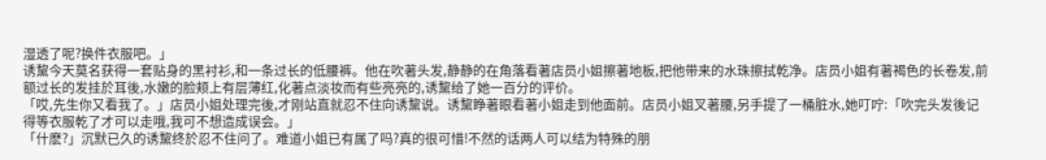湿透了呢?换件衣服吧。」
诱黧今天莫名获得一套贴身的黑衬衫,和一条过长的低腰裤。他在吹著头发,静静的在角落看著店员小姐擦著地板,把他带来的水珠擦拭乾净。店员小姐有著褐色的长卷发,前额过长的发挂於耳後,水嫩的脸颊上有层薄红,化著点淡妆而有些亮亮的,诱黧给了她一百分的评价。
「哎,先生你又看我了。」店员小姐处理完後,才刚站直就忍不住向诱黧说。诱黧睁著眼看著小姐走到他面前。店员小姐叉著腰,另手提了一桶脏水,她叮咛:「吹完头发後记得等衣服乾了才可以走哦,我可不想造成误会。」
「什麽?」沉默已久的诱黧终於忍不住问了。难道小姐已有属了吗?真的很可惜!不然的话两人可以结为特殊的朋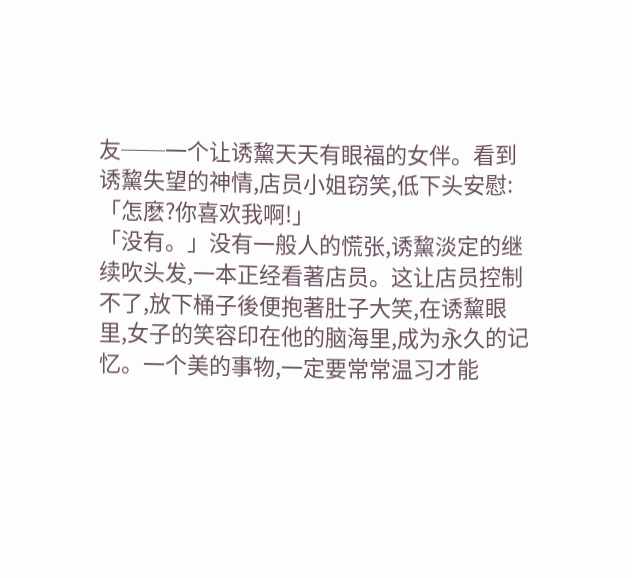友──一个让诱黧天天有眼福的女伴。看到诱黧失望的神情,店员小姐窃笑,低下头安慰:「怎麽?你喜欢我啊!」
「没有。」没有一般人的慌张,诱黧淡定的继续吹头发,一本正经看著店员。这让店员控制不了,放下桶子後便抱著肚子大笑,在诱黧眼里,女子的笑容印在他的脑海里,成为永久的记忆。一个美的事物,一定要常常温习才能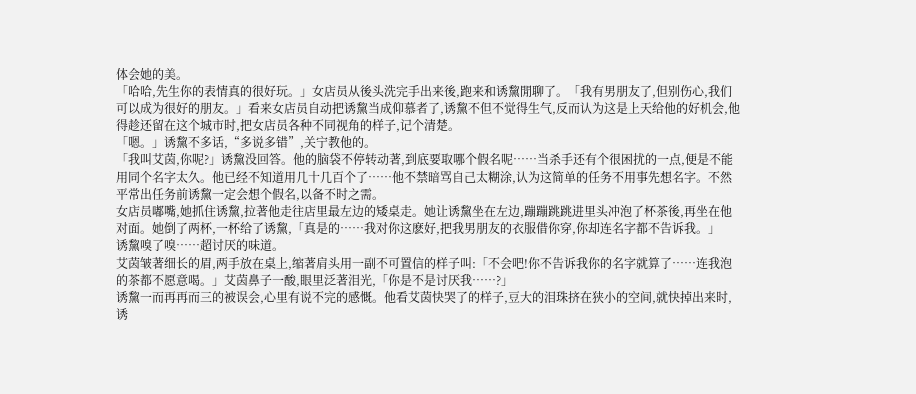体会她的美。
「哈哈,先生你的表情真的很好玩。」女店员从後头洗完手出来後,跑来和诱黧閒聊了。「我有男朋友了,但别伤心,我们可以成为很好的朋友。」看来女店员自动把诱黧当成仰慕者了,诱黧不但不觉得生气,反而认为这是上天给他的好机会,他得趁还留在这个城市时,把女店员各种不同视角的样子,记个清楚。
「嗯。」诱黧不多话,“多说多错”,关宁教他的。
「我叫艾茵,你呢?」诱黧没回答。他的脑袋不停转动著,到底要取哪个假名呢……当杀手还有个很困扰的一点,便是不能用同个名字太久。他已经不知道用几十几百个了……他不禁暗骂自己太糊涂,认为这简单的任务不用事先想名字。不然平常出任务前诱黧一定会想个假名,以备不时之需。
女店员嘟嘴,她抓住诱黧,拉著他走往店里最左边的矮桌走。她让诱黧坐在左边,蹦蹦跳跳进里头冲泡了杯茶後,再坐在他对面。她倒了两杯,一杯给了诱黧,「真是的……我对你这麽好,把我男朋友的衣服借你穿,你却连名字都不告诉我。」
诱黧嗅了嗅……超讨厌的味道。
艾茵皱著细长的眉,两手放在桌上,缩著肩头用一副不可置信的样子叫:「不会吧!你不告诉我你的名字就算了……连我泡的茶都不愿意喝。」艾茵鼻子一酸,眼里泛著泪光,「你是不是讨厌我……?」
诱黧一而再再而三的被误会,心里有说不完的感慨。他看艾茵快哭了的样子,豆大的泪珠挤在狭小的空间,就快掉出来时,诱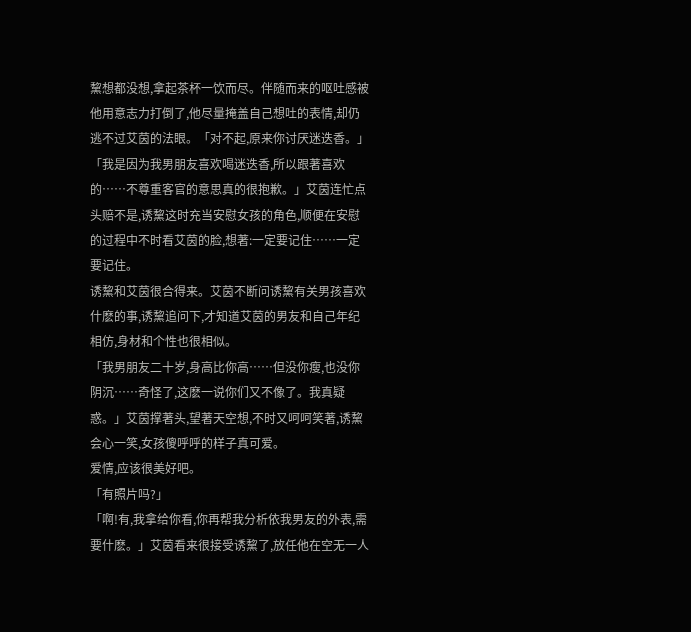黧想都没想,拿起茶杯一饮而尽。伴随而来的呕吐感被他用意志力打倒了,他尽量掩盖自己想吐的表情,却仍逃不过艾茵的法眼。「对不起,原来你讨厌迷迭香。」
「我是因为我男朋友喜欢喝迷迭香,所以跟著喜欢的……不尊重客官的意思真的很抱歉。」艾茵连忙点头赔不是,诱黧这时充当安慰女孩的角色,顺便在安慰的过程中不时看艾茵的脸,想著:一定要记住……一定要记住。
诱黧和艾茵很合得来。艾茵不断问诱黧有关男孩喜欢什麽的事,诱黧追问下,才知道艾茵的男友和自己年纪相仿,身材和个性也很相似。
「我男朋友二十岁,身高比你高……但没你瘦,也没你阴沉……奇怪了,这麽一说你们又不像了。我真疑惑。」艾茵撑著头,望著天空想,不时又呵呵笑著,诱黧会心一笑,女孩傻呼呼的样子真可爱。
爱情,应该很美好吧。
「有照片吗?」
「啊!有,我拿给你看,你再帮我分析依我男友的外表,需要什麽。」艾茵看来很接受诱黧了,放任他在空无一人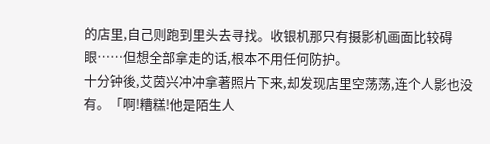的店里,自己则跑到里头去寻找。收银机那只有摄影机画面比较碍眼……但想全部拿走的话,根本不用任何防护。
十分钟後,艾茵兴冲冲拿著照片下来,却发现店里空荡荡,连个人影也没有。「啊!糟糕!他是陌生人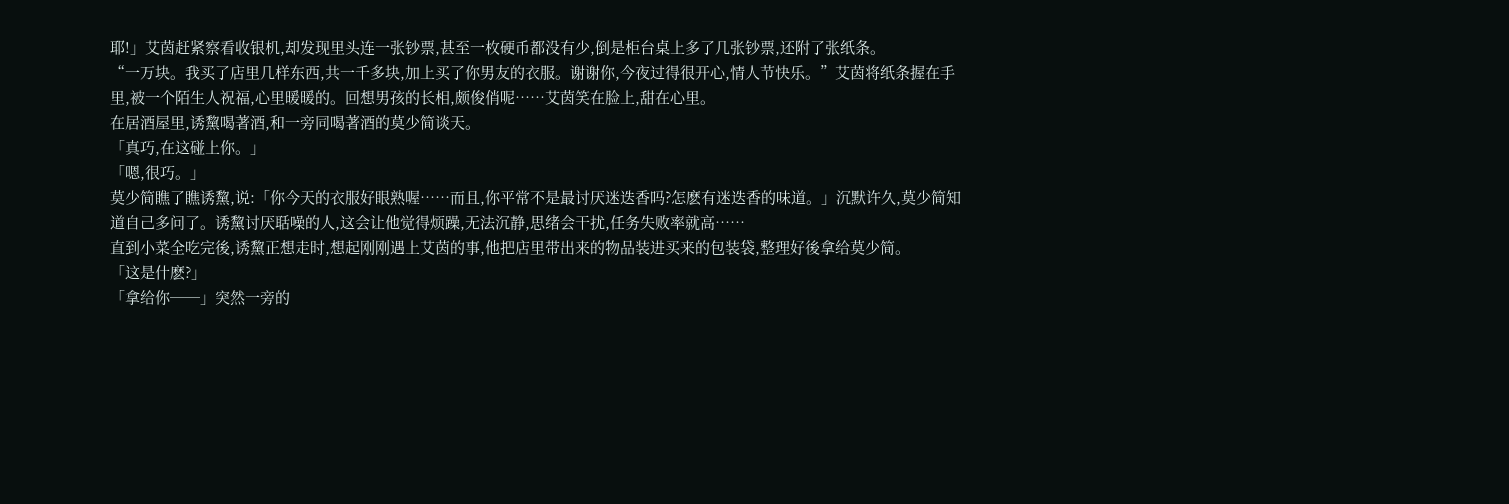耶!」艾茵赶紧察看收银机,却发现里头连一张钞票,甚至一枚硬币都没有少,倒是柜台桌上多了几张钞票,还附了张纸条。
“一万块。我买了店里几样东西,共一千多块,加上买了你男友的衣服。谢谢你,今夜过得很开心,情人节快乐。”艾茵将纸条握在手里,被一个陌生人祝福,心里暖暖的。回想男孩的长相,颇俊俏呢……艾茵笑在脸上,甜在心里。
在居酒屋里,诱黧喝著酒,和一旁同喝著酒的莫少简谈天。
「真巧,在这碰上你。」
「嗯,很巧。」
莫少简瞧了瞧诱黧,说:「你今天的衣服好眼熟喔……而且,你平常不是最讨厌迷迭香吗?怎麽有迷迭香的味道。」沉默许久,莫少简知道自己多问了。诱黧讨厌聒噪的人,这会让他觉得烦躁,无法沉静,思绪会干扰,任务失败率就高……
直到小菜全吃完後,诱黧正想走时,想起刚刚遇上艾茵的事,他把店里带出来的物品装进买来的包装袋,整理好後拿给莫少简。
「这是什麽?」
「拿给你──」突然一旁的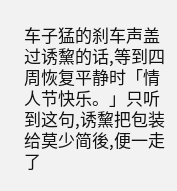车子猛的刹车声盖过诱黧的话,等到四周恢复平静时「情人节快乐。」只听到这句,诱黧把包装给莫少简後,便一走了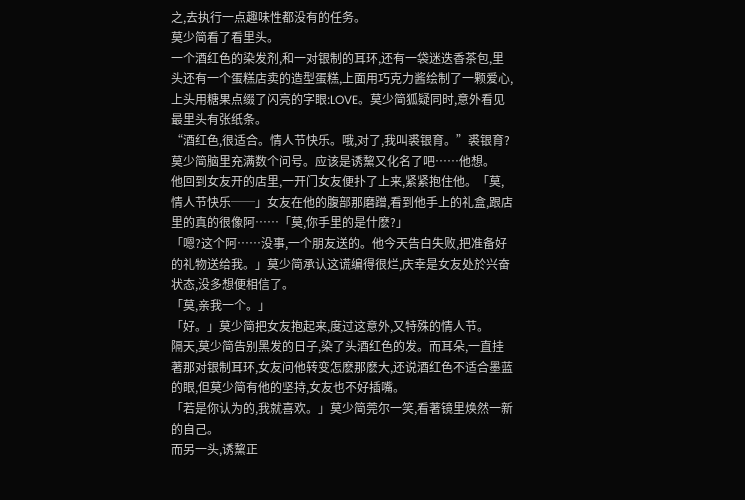之,去执行一点趣味性都没有的任务。
莫少简看了看里头。
一个酒红色的染发剂,和一对银制的耳环,还有一袋迷迭香茶包,里头还有一个蛋糕店卖的造型蛋糕,上面用巧克力酱绘制了一颗爱心,上头用糖果点缀了闪亮的字眼:LOVE。莫少简狐疑同时,意外看见最里头有张纸条。
“酒红色,很适合。情人节快乐。哦,对了,我叫裘银育。”裘银育?莫少简脑里充满数个问号。应该是诱黧又化名了吧……他想。
他回到女友开的店里,一开门女友便扑了上来,紧紧抱住他。「莫,情人节快乐──」女友在他的腹部那磨蹭,看到他手上的礼盒,跟店里的真的很像阿……「莫,你手里的是什麽?」
「嗯?这个阿……没事,一个朋友送的。他今天告白失败,把准备好的礼物送给我。」莫少简承认这谎编得很烂,庆幸是女友处於兴奋状态,没多想便相信了。
「莫,亲我一个。」
「好。」莫少简把女友抱起来,度过这意外,又特殊的情人节。
隔天,莫少简告别黑发的日子,染了头酒红色的发。而耳朵,一直挂著那对银制耳环,女友问他转变怎麽那麽大,还说酒红色不适合墨蓝的眼,但莫少简有他的坚持,女友也不好插嘴。
「若是你认为的,我就喜欢。」莫少简莞尔一笑,看著镜里焕然一新的自己。
而另一头,诱黧正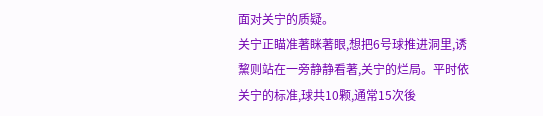面对关宁的质疑。
关宁正瞄准著眯著眼,想把6号球推进洞里,诱黧则站在一旁静静看著,关宁的烂局。平时依关宁的标准,球共10颗,通常15次後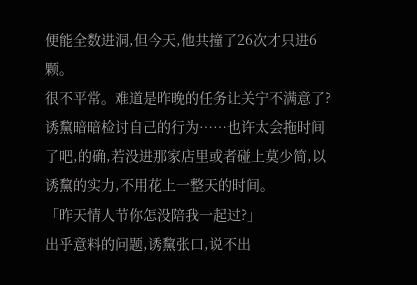便能全数进洞,但今天,他共撞了26次才只进6颗。
很不平常。难道是昨晚的任务让关宁不满意了?诱黧暗暗检讨自己的行为……也许太会拖时间了吧,的确,若没进那家店里或者碰上莫少简,以诱黧的实力,不用花上一整天的时间。
「昨天情人节你怎没陪我一起过?」
出乎意料的问题,诱黧张口,说不出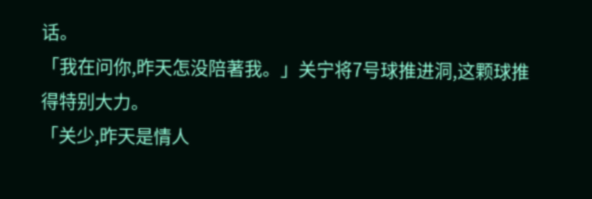话。
「我在问你,昨天怎没陪著我。」关宁将7号球推进洞,这颗球推得特别大力。
「关少,昨天是情人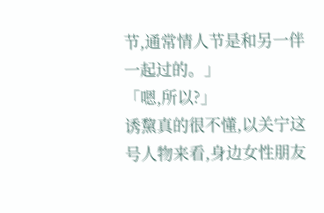节,通常情人节是和另一伴一起过的。」
「嗯,所以?」
诱黧真的很不懂,以关宁这号人物来看,身边女性朋友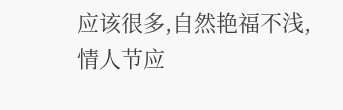应该很多,自然艳福不浅,情人节应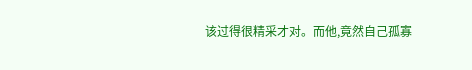该过得很精采才对。而他,竟然自己孤寡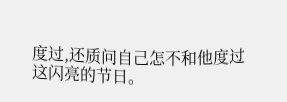度过,还质问自己怎不和他度过这闪亮的节日。